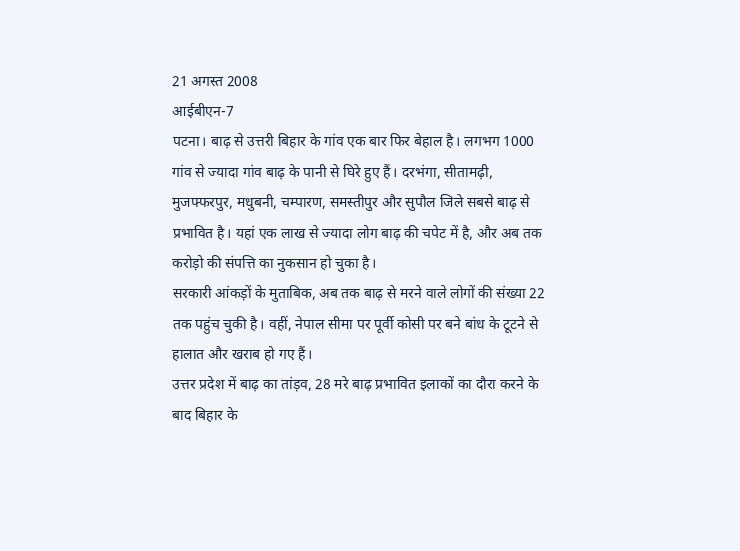21 अगस्त 2008
आईबीएन-7
पटना। बाढ़ से उत्तरी बिहार के गांव एक बार फिर बेहाल है। लगभग 1000 गांव से ज्यादा गांव बाढ़ के पानी से घिरे हुए हैं। दरभंगा, सीतामढ़ी, मुजफ्फरपुर, मधुबनी, चम्पारण, समस्तीपुर और सुपौल जिले सबसे बाढ़ से प्रभावित है। यहां एक लाख से ज्यादा लोग बाढ़ की चपेट में है, और अब तक करोड़ो की संपत्ति का नुकसान हो चुका है।
सरकारी आंकड़ों के मुताबिक, अब तक बाढ़ से मरने वाले लोगों की संख्या 22 तक पहुंच चुकी है। वहीं, नेपाल सीमा पर पूर्वी कोसी पर बने बांध के टूटने से हालात और खराब हो गए हैं।
उत्तर प्रदेश में बाढ़ का तांड़व, 28 मरे बाढ़ प्रभावित इलाकों का दौरा करने के बाद बिहार के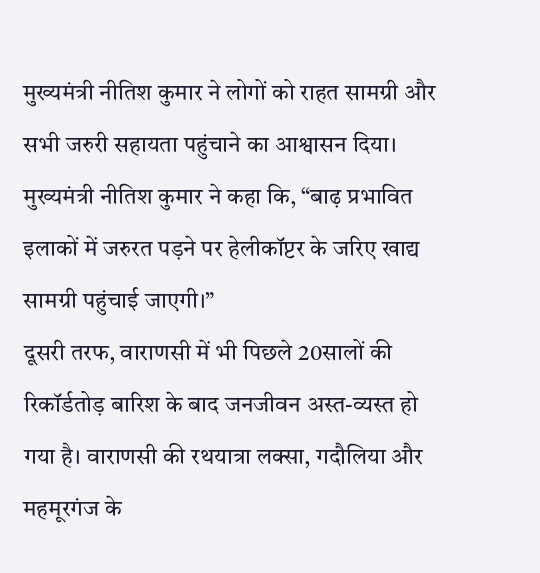मुख्यमंत्री नीतिश कुमार ने लोगों को राहत सामग्री और सभी जरुरी सहायता पहुंचाने का आश्वासन दिया। मुख्यमंत्री नीतिश कुमार ने कहा कि, “बाढ़ प्रभावित इलाकों में जरुरत पड़ने पर हेलीकॉप्टर के जरिए खाद्य सामग्री पहुंचाई जाएगी।”
दूसरी तरफ, वाराणसी में भी पिछले 20सालों की रिकॉर्डतोड़ बारिश के बाद जनजीवन अस्त-व्यस्त हो गया है। वाराणसी की रथयात्रा लक्सा, गदौलिया और महमूरगंज के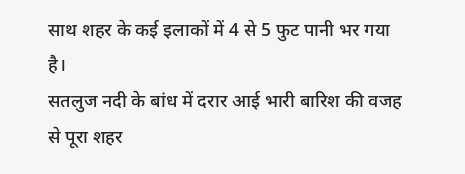साथ शहर के कई इलाकों में 4 से 5 फुट पानी भर गया है।
सतलुज नदी के बांध में दरार आई भारी बारिश की वजह से पूरा शहर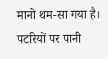मानो थम-सा गया है। पटरियों पर पानी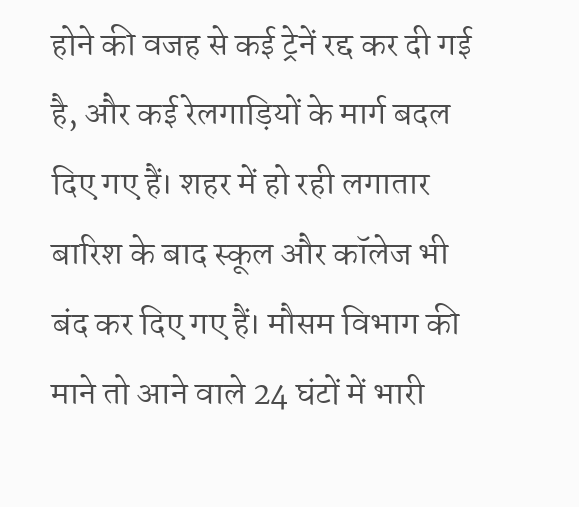होने की वजह से कई ट्रेनें रद्द कर दी गई है, और कई रेलगाड़ियों के मार्ग बदल दिए गए हैं। शहर में हो रही लगातार बारिश के बाद स्कूल और कॉलेज भी बंद कर दिए गए हैं। मौसम विभाग की माने तो आने वाले 24 घंटों में भारी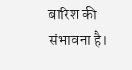बारिश की संभावना है।